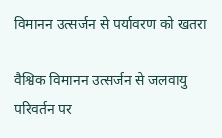विमानन उत्सर्जन से पर्यावरण को खतरा

वैश्विक विमानन उत्सर्जन से जलवायु परिवर्तन पर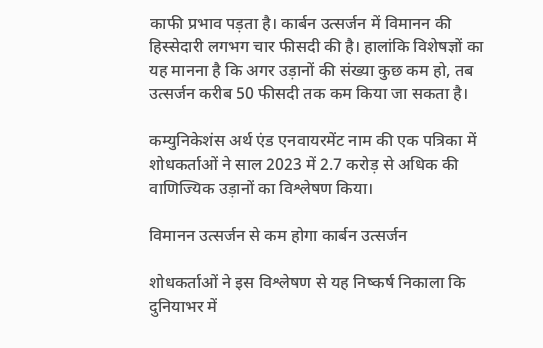काफी प्रभाव पड़ता है। कार्बन उत्सर्जन में विमानन की हिस्सेदारी लगभग चार फीसदी की है। हालांकि विशेषज्ञों का यह मानना है कि अगर उड़ानों की संख्या कुछ कम हो, तब उत्सर्जन करीब 50 फीसदी तक कम किया जा सकता है।

कम्युनिकेशंस अर्थ एंड एनवायरमेंट नाम की एक पत्रिका में शोधकर्ताओं ने साल 2023 में 2.7 करोड़ से अधिक की वाणिज्यिक उड़ानों का विश्लेषण किया।

विमानन उत्सर्जन से कम होगा कार्बन उत्सर्जन

शोधकर्ताओं ने इस विश्लेषण से यह निष्कर्ष निकाला कि दुनियाभर में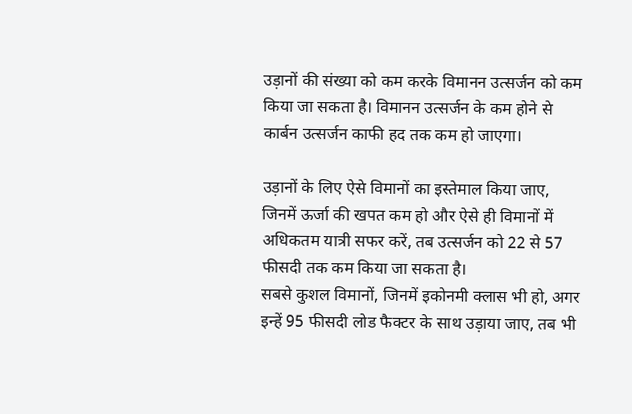उड़ानों की संख्या को कम करके विमानन उत्सर्जन को कम किया जा सकता है। विमानन उत्सर्जन के कम होने से कार्बन उत्सर्जन काफी हद तक कम हो जाएगा।

उड़ानों के लिए ऐसे विमानों का इस्तेमाल किया जाए, जिनमें ऊर्जा की खपत कम हो और ऐसे ही विमानों में अधिकतम यात्री सफर करें, तब उत्सर्जन को 22 से 57 फीसदी तक कम किया जा सकता है।
सबसे कुशल विमानों, जिनमें इकोनमी क्लास भी हो, अगर इन्हें 95 फीसदी लोड फैक्टर के साथ उड़ाया जाए, तब भी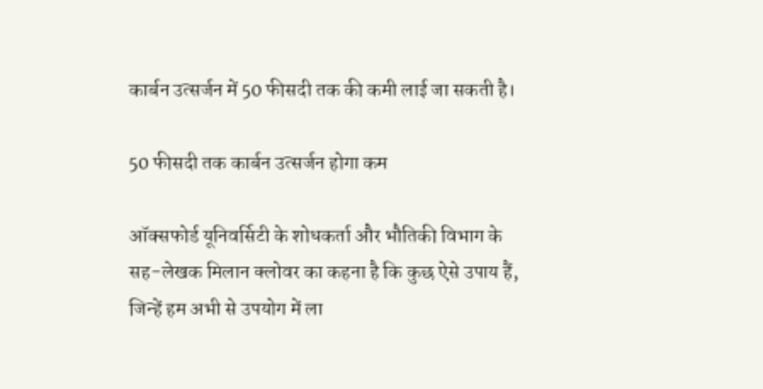कार्बन उत्सर्जन में 50 फीसदी तक की कमी लाई जा सकती है।

50 फीसदी तक कार्बन उत्सर्जन होगा कम

ऑक्सफोर्ड यूनिवर्सिटी के शोधकर्ता और भौतिकी विभाग के सह-लेखक मिलान क्लोवर का कहना है कि कुछ ऐसे उपाय हैं, जिन्हें हम अभी से उपयोग में ला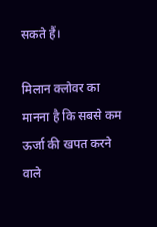सकते हैं।

मिलान क्लोवर का मानना है कि सबसे कम ऊर्जा की खपत करने वाले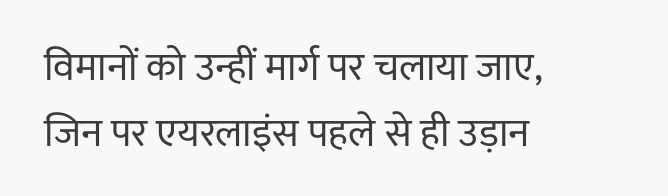विमानों को उन्हीं मार्ग पर चलाया जाए, जिन पर एयरलाइंस पहले से ही उड़ान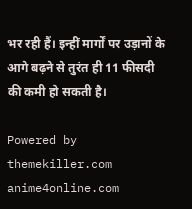भर रही हैं। इन्हीं मार्गों पर उड़ानों के आगे बढ़ने से तुरंत ही 11 फीसदी की कमी हो सकती है।

Powered by themekiller.com anime4online.com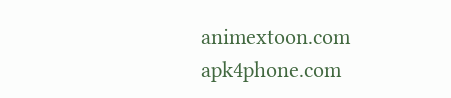animextoon.com apk4phone.com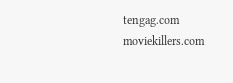tengag.com moviekillers.com